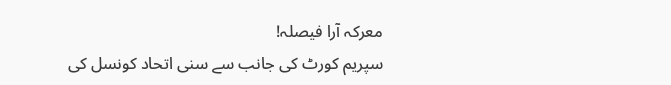معرکہ آرا فیصلہ!
سپریم کورٹ کی جانب سے سنی اتحاد کونسل کی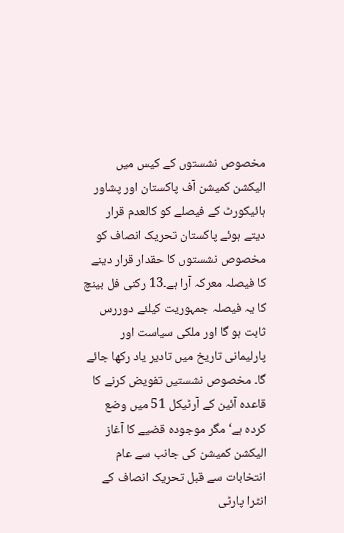مخصوص نشستوں کے کیس میں الیکشن کمیشن آف پاکستان اور پشاور ہائیکورٹ کے فیصلے کو کالعدم قرار دیتے ہوئے پاکستان تحریک انصاف کو مخصوص نشستوں کا حقدار قرار دینے کا فیصلہ معرکہ آرا ہے۔13 رکنی فل بینچ کا یہ فیصلہ جمہوریت کیلئے دوررس ثابت ہو گا اور ملکی سیاست اور پارلیمانی تاریخ میں تادیر یاد رکھا جائے گا۔ مخصوص نشستیں تفویض کرنے کا قاعدہ آئین کے آرٹیکل 51 میں وضع کردہ ہے‘ مگر موجودہ قضیے کا آغاز الیکشن کمیشن کی جانب سے عام انتخابات سے قبل تحریک انصاف کے انٹرا پارٹی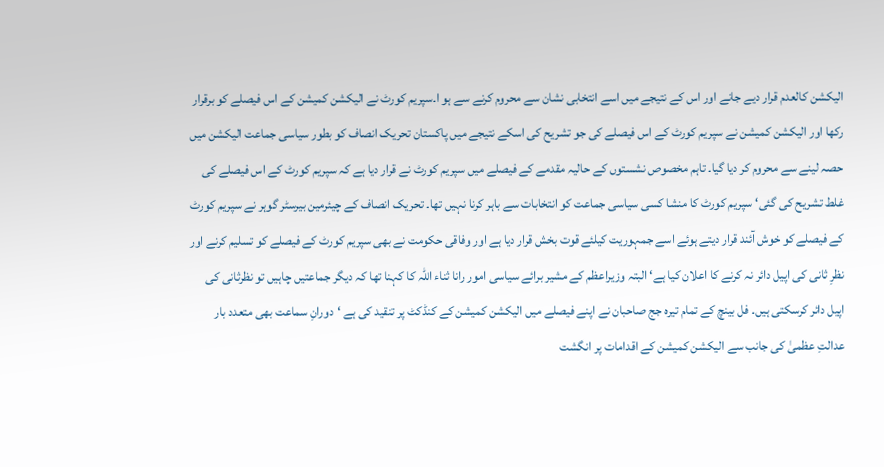الیکشن کالعدم قرار دیے جانے اور اس کے نتیجے میں اسے انتخابی نشان سے محروم کرنے سے ہو ا۔سپریم کورٹ نے الیکشن کمیشن کے اس فیصلے کو برقرار رکھا اور الیکشن کمیشن نے سپریم کورٹ کے اس فیصلے کی جو تشریح کی اسکے نتیجے میں پاکستان تحریک انصاف کو بطور سیاسی جماعت الیکشن میں حصہ لینے سے محروم کر دیا گیا۔ تاہم مخصوص نشستوں کے حالیہ مقدمے کے فیصلے میں سپریم کورٹ نے قرار دیا ہے کہ سپریم کورٹ کے اس فیصلے کی غلط تشریح کی گئی‘ سپریم کورٹ کا منشا کسی سیاسی جماعت کو انتخابات سے باہر کرنا نہیں تھا۔ تحریک انصاف کے چیئرمین بیرسٹر گوہر نے سپریم کورٹ کے فیصلے کو خوش آئند قرار دیتے ہوئے اسے جمہوریت کیلئے قوت بخش قرار دیا ہے اور وفاقی حکومت نے بھی سپریم کورٹ کے فیصلے کو تسلیم کرنے اور نظرِ ثانی کی اپیل دائر نہ کرنے کا اعلان کیا ہے‘ البتہ وزیراعظم کے مشیر برائے سیاسی امور رانا ثناء اللہ کا کہنا تھا کہ دیگر جماعتیں چاہیں تو نظرثانی کی اپیل دائر کرسکتی ہیں۔ فل بینچ کے تمام تیرہ جج صاحبان نے اپنے فیصلے میں الیکشن کمیشن کے کنڈکٹ پر تنقید کی ہے ‘دورانِ سماعت بھی متعدد بار عدالتِ عظمیٰ کی جانب سے الیکشن کمیشن کے اقدامات پر انگشت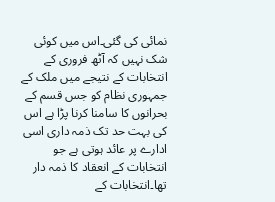نمائی کی گئی۔اس میں کوئی شک نہیں کہ آٹھ فروری کے انتخابات کے نتیجے میں ملک کے جمہوری نظام کو جس قسم کے بحرانوں کا سامنا کرنا پڑا ہے اس کی بہت حد تک ذمہ داری اسی ادارے پر عائد ہوتی ہے جو انتخابات کے انعقاد کا ذمہ دار تھا۔انتخابات کے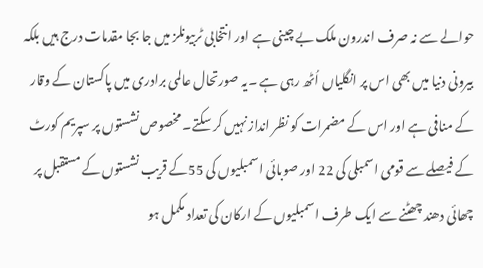حوالے سے نہ صرف اندرون ملک بے چینی ہے اور انتخابی ٹربیونلز میں جا بجا مقدمات درج ہیں بلکہ بیرونی دنیا میں بھی اس پر انگلیاں اُٹھ رہی ہے ۔یہ صورتحال عالمی برادری میں پاکستان کے وقار کے منافی ہے اور اس کے مضمرات کو نظر انداز نہیں کر سکتے۔ مخصوص نشستوں پر سپریم کورٹ کے فیصلے سے قومی اسمبلی کی 22 اور صوبائی اسمبلیوں کی 55کے قریب نشستوں کے مستقبل پر چھائی دھند چھٹنے سے ایک طرف اسمبلیوں کے ارکان کی تعداد مکمل ہو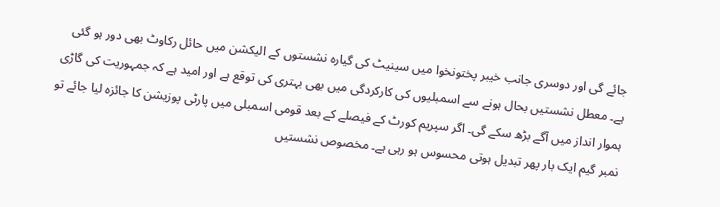جائے گی اور دوسری جانب خیبر پختونخوا میں سینیٹ کی گیارہ نشستوں کے الیکشن میں حائل رکاوٹ بھی دور ہو گئی ہے۔ معطل نشستیں بحال ہونے سے اسمبلیوں کی کارکردگی میں بھی بہتری کی توقع ہے اور امید ہے کہ جمہوریت کی گاڑی ہموار انداز میں آگے بڑھ سکے گی۔ اگر سپریم کورٹ کے فیصلے کے بعد قومی اسمبلی میں پارٹی پوزیشن کا جائزہ لیا جائے تو نمبر گیم ایک بار پھر تبدیل ہوتی محسوس ہو رہی ہے۔ مخصوص نشستیں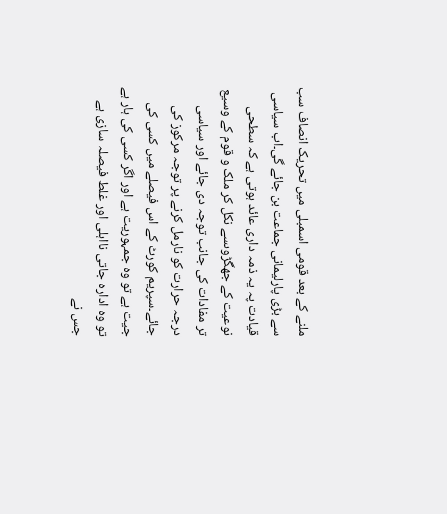ملنے کے بعد قومی اسمبلی میں تحریک انصاف سب سے بڑی پارلیمانی جماعت بن جائے گی۔اب سیاسی قیادت پہ یہ ذمہ داری عائد ہوتی ہے کہ سطحی نوعیت کے جھگڑوںسے نکل کر ملک و قوم کے وسیع تر مفادات کی جانب توجہ دی جائے اور سیاسی درجہ حرارت کو نارمل کرنے پر توجہ مرکوز کی جائے۔سپریم کورٹ کے اس فیصلے میں کسی کی جیت ہے تو وہ جمہوریت ہے اور اگر کسی کی ہار ہے تو وہ ادارہ جاتی نااہلی اور غلط فیصلہ سازی ہے جس نے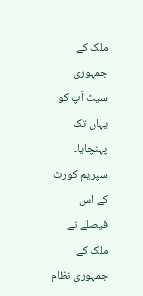ملک کے جمہوری سیٹ اَپ کو یہاں تک پہنچایا۔ سپریم کورٹ کے اس فیصلے نے ملک کے جمہوری نظام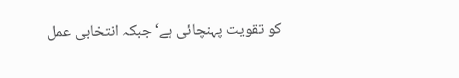کو تقویت پہنچائی ہے‘ جبکہ انتخابی عمل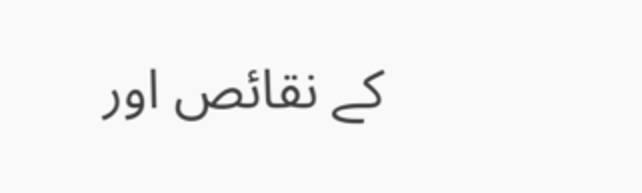کے نقائص اور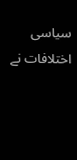سیاسی اختلافات نے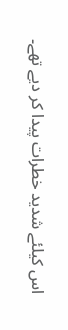اس کیلئے شدید خطرات پیدا کر دیے تھے۔